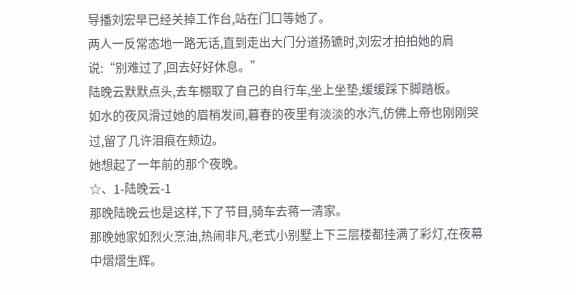导播刘宏早已经关掉工作台,站在门口等她了。
两人一反常态地一路无话,直到走出大门分道扬镳时,刘宏才拍拍她的肩说:“别难过了,回去好好休息。”
陆晚云默默点头,去车棚取了自己的自行车,坐上坐垫,缓缓踩下脚踏板。
如水的夜风滑过她的眉梢发间,暮春的夜里有淡淡的水汽,仿佛上帝也刚刚哭过,留了几许泪痕在颊边。
她想起了一年前的那个夜晚。
☆、1-陆晚云-1
那晚陆晚云也是这样,下了节目,骑车去蒋一清家。
那晚她家如烈火烹油,热闹非凡,老式小别墅上下三层楼都挂满了彩灯,在夜幕中熠熠生辉。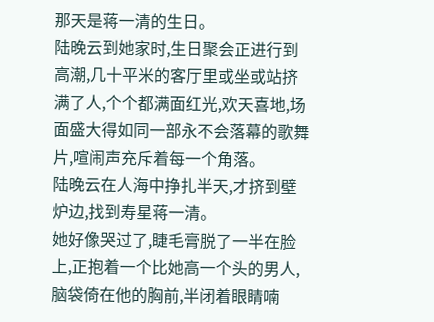那天是蒋一清的生日。
陆晚云到她家时,生日聚会正进行到高潮,几十平米的客厅里或坐或站挤满了人,个个都满面红光,欢天喜地,场面盛大得如同一部永不会落幕的歌舞片,喧闹声充斥着每一个角落。
陆晚云在人海中挣扎半天,才挤到壁炉边,找到寿星蒋一清。
她好像哭过了,睫毛膏脱了一半在脸上,正抱着一个比她高一个头的男人,脑袋倚在他的胸前,半闭着眼睛喃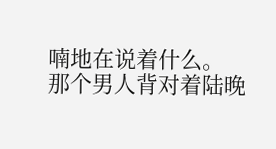喃地在说着什么。
那个男人背对着陆晚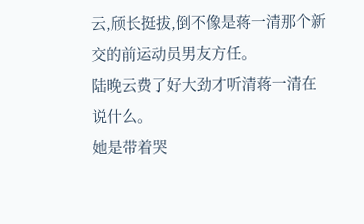云,颀长挺拔,倒不像是蒋一清那个新交的前运动员男友方任。
陆晚云费了好大劲才听清蒋一清在说什么。
她是带着哭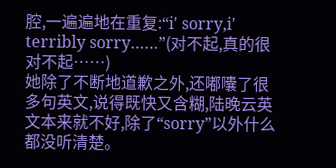腔,一遍遍地在重复:“i' sorry,i' terribly sorry……”(对不起,真的很对不起……)
她除了不断地道歉之外,还嘟囔了很多句英文,说得既快又含糊,陆晚云英文本来就不好,除了“sorry”以外什么都没听清楚。